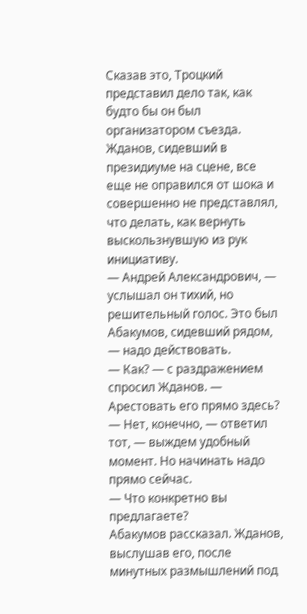Сказав это, Троцкий представил дело так, как будто бы он был организатором съезда. Жданов, сидевший в президиуме на сцене, все еще не оправился от шока и совершенно не представлял, что делать, как вернуть выскользнувшую из рук инициативу.
— Андрей Александрович, — услышал он тихий, но решительный голос. Это был Абакумов, сидевший рядом, — надо действовать.
— Как? — с раздражением спросил Жданов. — Арестовать его прямо здесь?
— Нет, конечно, — ответил тот, — выждем удобный момент. Но начинать надо прямо сейчас.
— Что конкретно вы предлагаете?
Абакумов рассказал. Жданов, выслушав его, после минутных размышлений под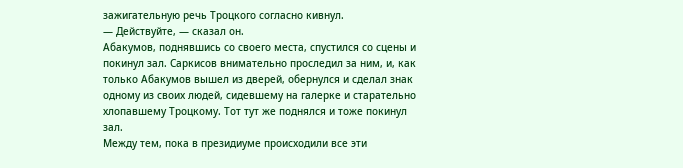зажигательную речь Троцкого согласно кивнул.
— Действуйте, — сказал он.
Абакумов, поднявшись со своего места, спустился со сцены и покинул зал. Саркисов внимательно проследил за ним, и, как только Абакумов вышел из дверей, обернулся и сделал знак одному из своих людей, сидевшему на галерке и старательно хлопавшему Троцкому. Тот тут же поднялся и тоже покинул зал.
Между тем, пока в президиуме происходили все эти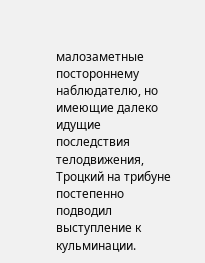малозаметные постороннему наблюдателю, но имеющие далеко идущие последствия телодвижения, Троцкий на трибуне постепенно подводил выступление к кульминации.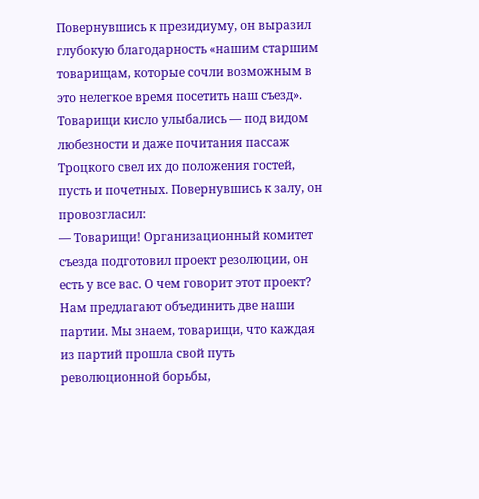Повернувшись к президиуму, он выразил глубокую благодарность «нашим старшим товарищам, которые сочли возможным в это нелегкое время посетить наш съезд». Товарищи кисло улыбались — под видом любезности и даже почитания пассаж Троцкого свел их до положения гостей, пусть и почетных. Повернувшись к залу, он провозгласил:
— Товарищи! Организационный комитет съезда подготовил проект резолюции, он есть у все вас. О чем говорит этот проект? Нам предлагают объединить две наши партии. Мы знаем, товарищи, что каждая из партий прошла свой путь революционной борьбы,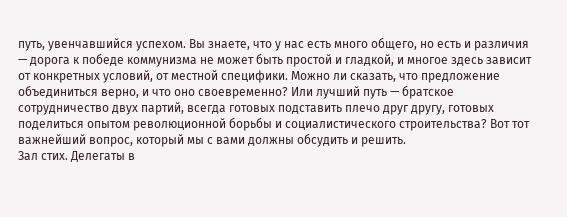путь, увенчавшийся успехом. Вы знаете, что у нас есть много общего, но есть и различия — дорога к победе коммунизма не может быть простой и гладкой, и многое здесь зависит от конкретных условий, от местной специфики. Можно ли сказать, что предложение объединиться верно, и что оно своевременно? Или лучший путь — братское сотрудничество двух партий, всегда готовых подставить плечо друг другу, готовых поделиться опытом революционной борьбы и социалистического строительства? Вот тот важнейший вопрос, который мы с вами должны обсудить и решить.
Зал стих. Делегаты в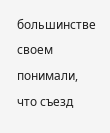большинстве своем понимали, что съезд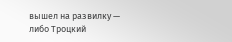вышел на развилку — либо Троцкий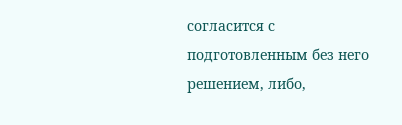согласится с подготовленным без него решением, либо,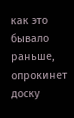как это бывало раньше, опрокинет доску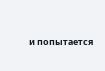и попытается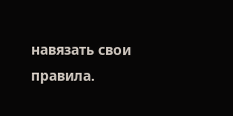навязать свои правила.